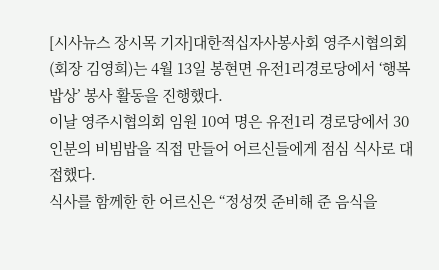[시사뉴스 장시목 기자]대한적십자사봉사회 영주시협의회(회장 김영희)는 4월 13일 봉현면 유전1리경로당에서 ‘행복 밥상’ 봉사 활동을 진행했다.
이날 영주시협의회 임원 10여 명은 유전1리 경로당에서 30인분의 비빔밥을 직접 만들어 어르신들에게 점심 식사로 대접했다.
식사를 함께한 한 어르신은 “정성껏 준비해 준 음식을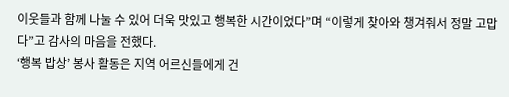이웃들과 함께 나눌 수 있어 더욱 맛있고 행복한 시간이었다”며 “이렇게 찾아와 챙겨줘서 정말 고맙다”고 감사의 마음을 전했다.
‘행복 밥상’ 봉사 활동은 지역 어르신들에게 건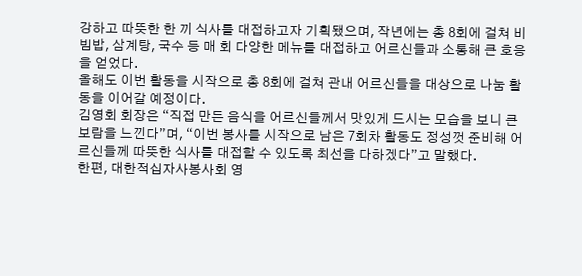강하고 따뜻한 한 끼 식사를 대접하고자 기획됐으며, 작년에는 총 8회에 걸쳐 비빔밥, 삼계탕, 국수 등 매 회 다양한 메뉴를 대접하고 어르신들과 소통해 큰 호응을 얻었다.
올해도 이번 활동을 시작으로 총 8회에 걸쳐 관내 어르신들을 대상으로 나눔 활동을 이어갈 예정이다.
김영회 회장은 “직접 만든 음식을 어르신들께서 맛있게 드시는 모습을 보니 큰 보람을 느낀다”며, “이번 봉사를 시작으로 남은 7회차 활동도 정성껏 준비해 어르신들께 따뜻한 식사를 대접할 수 있도록 최선을 다하겠다”고 말했다.
한편, 대한적십자사봉사회 영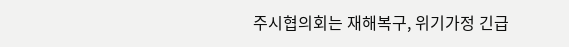주시협의회는 재해복구, 위기가정 긴급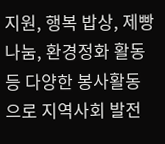지원, 행복 밥상, 제빵 나눔, 환경정화 활동 등 다양한 봉사활동으로 지역사회 발전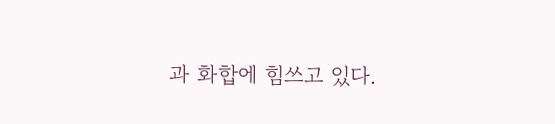과 화합에 힘쓰고 있다.